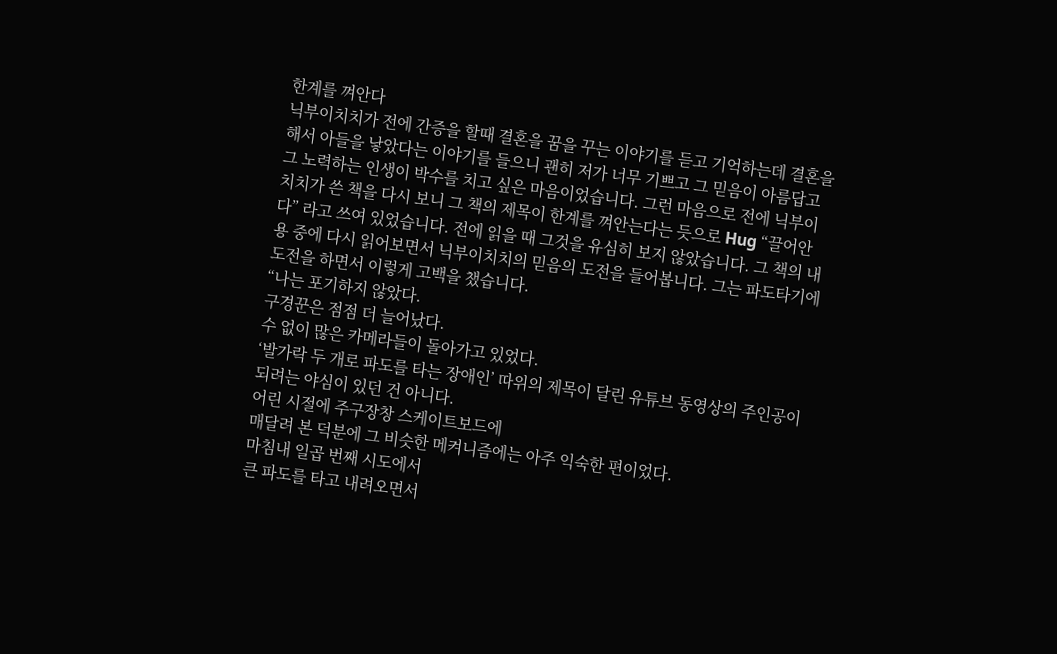한계를 껴안다
닉부이치치가 전에 간증을 할때 결혼을 꿈을 꾸는 이야기를 듣고 기억하는데 결혼을 해서 아들을 낳았다는 이야기를 들으니 괜히 저가 너무 기쁘고 그 믿음이 아름답고 그 노력하는 인생이 박수를 치고 싶은 마음이었습니다. 그런 마음으로 전에 닉부이치치가 쓴 책을 다시 보니 그 책의 제목이 한계를 껴안는다는 듯으로 Hug “끌어안다” 라고 쓰여 있었습니다. 전에 읽을 때 그것을 유심히 보지 않았습니다. 그 책의 내용 중에 다시 읽어보면서 닉부이치치의 믿음의 도전을 들어봅니다. 그는 파도타기에 도전을 하면서 이렇게 고백을 챘습니다.
“나는 포기하지 않았다.
구경꾼은 점점 더 늘어났다.
수 없이 많은 카메라들이 돌아가고 있었다.
‘발가락 두 개로 파도를 타는 장애인’ 따위의 제목이 달린 유튜브 동영상의 주인공이 되려는 야심이 있던 건 아니다.
어린 시절에 주구장창 스케이트보드에
매달려 본 덕분에 그 비슷한 메켜니즘에는 아주 익숙한 편이었다.
마침내 일곱 번째 시도에서
큰 파도를 타고 내려오면서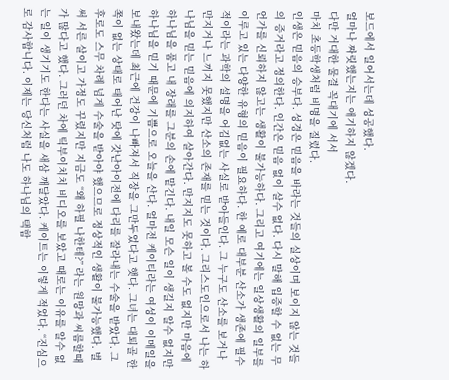보드에서 일어서는데 성공했다.
얼마나 짜릿했는지는 애기하지 않겠다.
다만 거대한 물결 꼭대기에 서서
마치 초등학생처럼 비명을 질렀다.
인생은 믿음의 승부다. 성경은 믿음을 바라는 것들의 실상이며 보이지 않는 것들의 증거라고 정의한다. 인간은 믿음 없이 살수 없다. 다시 말해 입증할 수 없는 무언가를 신뢰하지 않고는 생활이 불가능하다. 그리고 여기에는 일상생활의 일부를 이루고 있는 다양한 유형의 믿음이 필요하다. 한 예로 대부분 산소가 생존에 필수적이라는 과학의 설명을 어김없는 사실로 받아들인다. 그 누구도 산소를 보거나 만지거나 느끼지 못했지만 산소의 존재를 믿는 것이다. 그리스도인으로서 나는 하나님을 믿는 믿음에 의지하여 살아간다. 만지지도 못하고 볼 수도 없지만 마음에 하나님을 품고 내 장래를 그분의 손에 맡긴다. 내일 모슨 일이 생길지 알수 없지만 하나님을 믿기 때문에 기쁨으로 오늘을 산다. 얼마전 케이티라는 여성이 이메일을 보내왔는데 최근에 건강이 나빠져서 직장을 그만두었다고 햇다. 그녀는 대퇴골 한쪽이 없는 상태로 태어난 탓에 갓난아이전에 다리를 잘라내는 수술을 받았다. 그 후로도 스무 차례 넘게 수술을 받아야 했으므로 정상적인 생활이 불가능했다. 벌써 서른 살이고 가정도 꾸렸지만 지금도 “왜 하필 나한테?” 라는 원망과 씨름할때가 많다고 했다. 그러던 차에 틱부이치치 비디오를 보았고 때로는 이유를 알수 없는 일이 생기기도 한다는 사실을 새삼 깨달았다. 케이트는 이렇게 적었다. “진심으로 감사합니다. 이제는 당신처럼 나도 하나님의 택함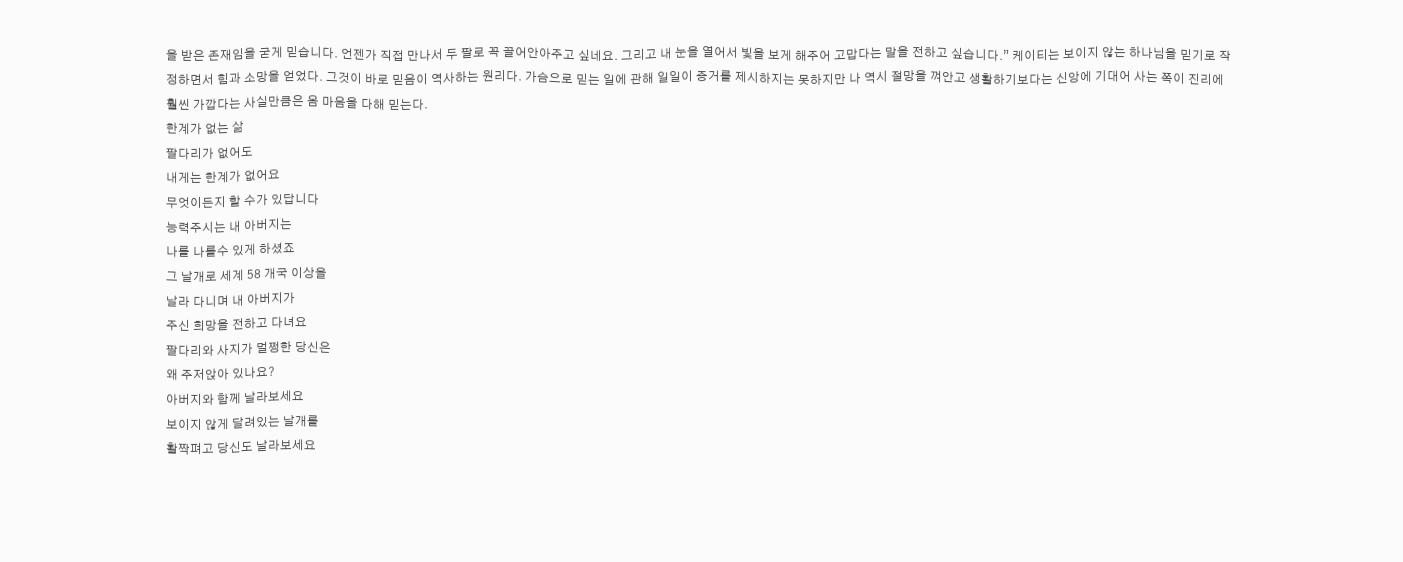을 받은 존재임을 굳게 믿습니다. 언젠가 직접 만나서 두 팔로 꼭 끌어안아주고 싶네요. 그리고 내 눈을 열어서 빛을 보게 해주어 고맙다는 말을 전하고 싶습니다.” 케이티는 보이지 않는 하나님을 믿기로 작정하면서 힘과 소망을 얻었다. 그것이 바로 믿음이 역사하는 원리다. 가슴으로 믿는 일에 관해 일일이 증거를 제시하지는 못하지만 나 역시 절망을 껴안고 생활하기보다는 신앙에 기대어 사는 쪽이 진리에 훨씬 가깝다는 사실만큼은 옴 마음을 다해 믿는다.
한계가 없는 삶
팔다리가 없어도
내게는 한계가 없어요
무엇이든지 할 수가 있답니다
능력주시는 내 아버지는
나를 나를수 있게 하셨죠
그 날개로 세계 58 개국 이상을
날라 다니며 내 아버지가
주신 희망을 전하고 다녀요
팔다리와 사지가 멀쩡한 당신은
왜 주저앉아 있나요?
아버지와 함께 날라보세요
보이지 않게 달려있는 날개를
활짝펴고 당신도 날라보세요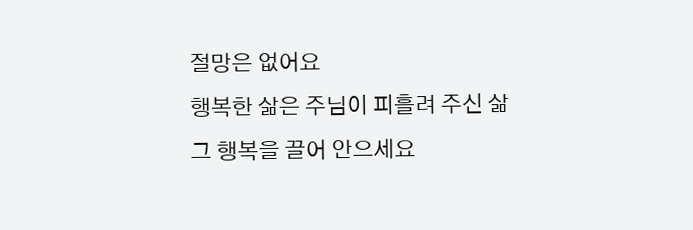절망은 없어요
행복한 삶은 주님이 피흘려 주신 삶
그 행복을 끌어 안으세요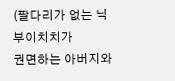(팔다리가 없는 닉부이치치가
권면하는 아버지와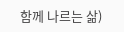함께 나르는 삶)